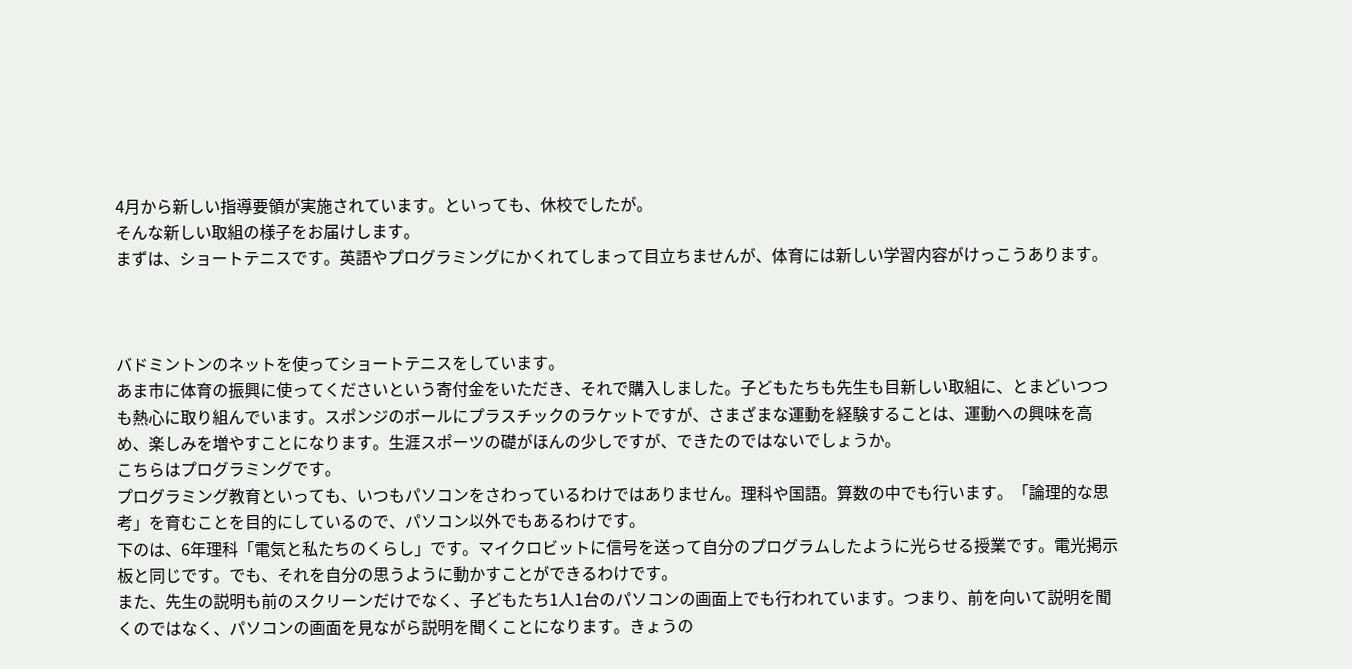4月から新しい指導要領が実施されています。といっても、休校でしたが。
そんな新しい取組の様子をお届けします。
まずは、ショートテニスです。英語やプログラミングにかくれてしまって目立ちませんが、体育には新しい学習内容がけっこうあります。



バドミントンのネットを使ってショートテニスをしています。
あま市に体育の振興に使ってくださいという寄付金をいただき、それで購入しました。子どもたちも先生も目新しい取組に、とまどいつつも熱心に取り組んでいます。スポンジのボールにプラスチックのラケットですが、さまざまな運動を経験することは、運動への興味を高め、楽しみを増やすことになります。生涯スポーツの礎がほんの少しですが、できたのではないでしょうか。
こちらはプログラミングです。
プログラミング教育といっても、いつもパソコンをさわっているわけではありません。理科や国語。算数の中でも行います。「論理的な思考」を育むことを目的にしているので、パソコン以外でもあるわけです。
下のは、6年理科「電気と私たちのくらし」です。マイクロビットに信号を送って自分のプログラムしたように光らせる授業です。電光掲示板と同じです。でも、それを自分の思うように動かすことができるわけです。
また、先生の説明も前のスクリーンだけでなく、子どもたち1人1台のパソコンの画面上でも行われています。つまり、前を向いて説明を聞くのではなく、パソコンの画面を見ながら説明を聞くことになります。きょうの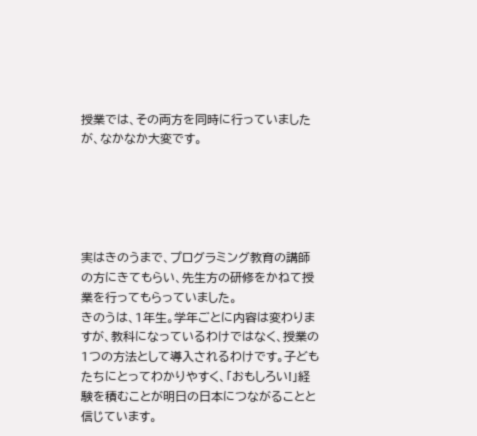授業では、その両方を同時に行っていましたが、なかなか大変です。





実はきのうまで、プログラミング教育の講師の方にきてもらい、先生方の研修をかねて授業を行ってもらっていました。
きのうは、1年生。学年ごとに内容は変わりますが、教科になっているわけではなく、授業の1つの方法として導入されるわけです。子どもたちにとってわかりやすく、「おもしろい!」経験を積むことが明日の日本につながることと信じています。